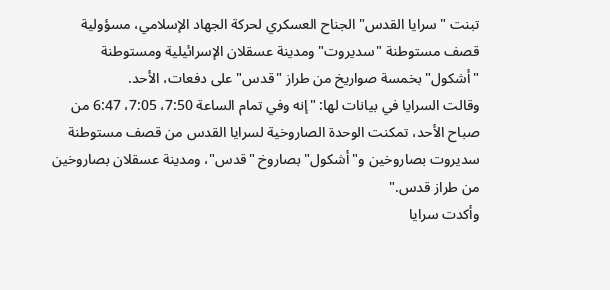تبنت "سرايا القدس" الجناح العسكري لحركة الجهاد الإسلامي، مسؤولية قصف مستوطنة "سديروت" ومدينة عسقلان الإسرائيلية ومستوطنة "أشكول" بخمسة صواريخ من طراز "قدس" على دفعات، الأحد.
وقالت السرايا في بيانات لها: "إنه وفي تمام الساعة 7:50، 7:05، 6:47 من صباح الأحد، تمكنت الوحدة الصاروخية لسرايا القدس من قصف مستوطنة سديروت بصاروخين و"أشكول" بصاروخ "قدس"، ومدينة عسقلان بصاروخين من طراز قدس."
وأكدت سرايا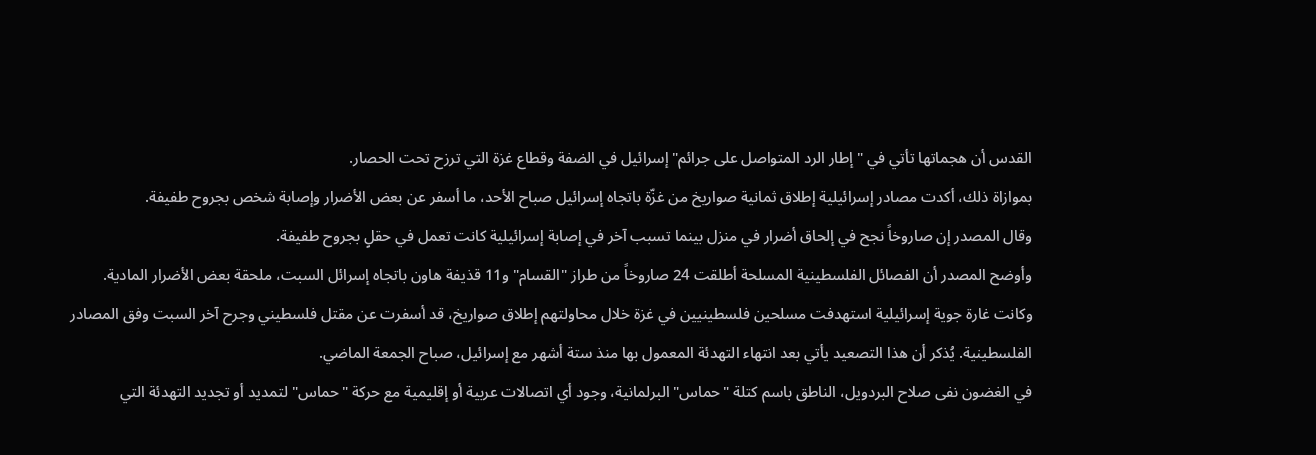القدس أن هجماتها تأتي في "إطار الرد المتواصل على جرائم" إسرائيل في الضفة وقطاع غزة التي ترزح تحت الحصار.
بموازاة ذلك، أكدت مصادر إسرائيلية إطلاق ثمانية صواريخ من غزّة باتجاه إسرائيل صباح الأحد، ما أسفر عن بعض الأضرار وإصابة شخص بجروح طفيفة.
وقال المصدر إن صاروخاً نجح في إلحاق أضرار في منزل بينما تسبب آخر في إصابة إسرائيلية كانت تعمل في حقلٍ بجروح طفيفة.
وأوضح المصدر أن الفصائل الفلسطينية المسلحة أطلقت 24 صاروخاً من طراز "القسام" و11 قذيفة هاون باتجاه إسرائل السبت، ملحقة بعض الأضرار المادية.
وكانت غارة جوية إسرائيلية استهدفت مسلحين فلسطينيين في غزة خلال محاولتهم إطلاق صواريخ، قد أسفرت عن مقتل فلسطيني وجرح آخر السبت وفق المصادر الفلسطينية. يُذكر أن هذا التصعيد يأتي بعد انتهاء التهدئة المعمول بها منذ ستة أشهر مع إسرائيل، صباح الجمعة الماضي.
في الغضون نفى صلاح البردويل، الناطق باسم كتلة "حماس" البرلمانية، وجود أي اتصالات عربية أو إقليمية مع حركة "حماس" لتمديد أو تجديد التهدئة التي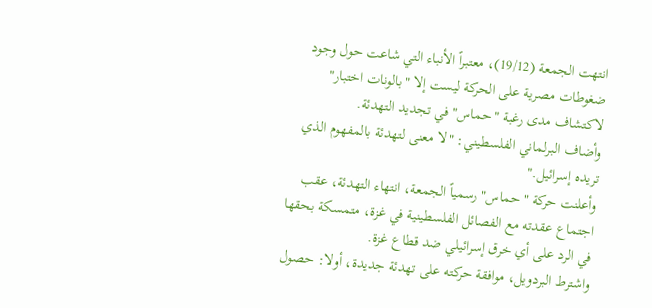انتهت الجمعة (19/12)، معتبراً الأنباء التي شاعت حول وجود ضغوطات مصرية على الحركة ليست إلا "بالونات اختبار" لاكتشاف مدى رغبة "حماس" في تجديد التهدئة.
وأضاف البرلماني الفلسطيني: "لا معنى لتهدئة بالمفهوم الذي تريده إسرائيل."
وأعلنت حركة "حماس" رسمياً الجمعة، انتهاء التهدئة، عقب اجتماع عقدته مع الفصائل الفلسطينية في غزة، متمسكة بحقها في الرد على أي خرق إسرائيلي ضد قطاع غزة.
واشترط البردويل، موافقة حركته على تهدئة جديدة، أولا: حصول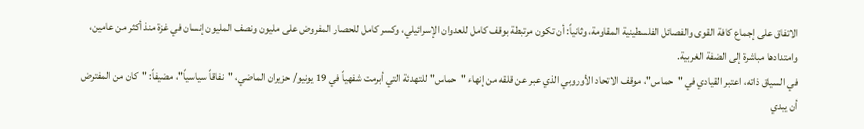الاتفاق على إجماع كافة القوى والفصائل الفلسطينية المقاومة، وثانياً: أن تكون مرتبطة بوقف كامل للعدوان الإسرائيلي، وكسر كامل للحصار المفروض على مليون ونصف المليون إنسان في غزة منذ أكثر من عامين، وامتدادها مباشرة إلى الضفة الغربية.
في السياق ذاته، اعتبر القيادي في "حماس"، موقف الاتحاد الأوروبي الذي عبر عن قلقه من إنهاء "حماس" للتهدئة التي أبرمت شفهياً في 19 يونيو/ حزيران الماضي، "نفاقاً سياسياً"، مضيفاً: "كان من المفترض أن يبدي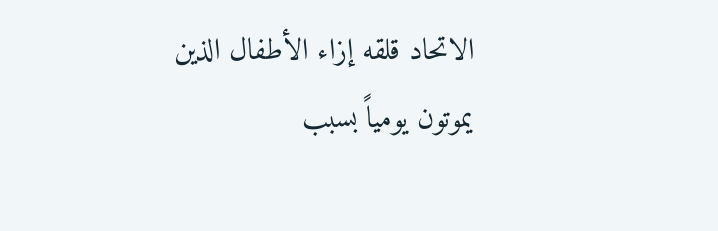الاتحاد قلقه إزاء الأطفال الذين يموتون يومياً بسبب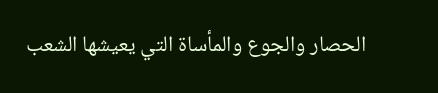الحصار والجوع والمأساة التي يعيشها الشعب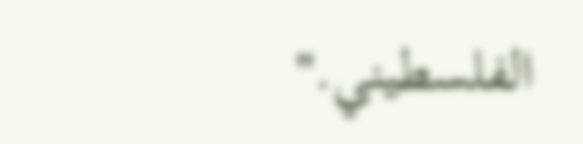الفلسطيني."